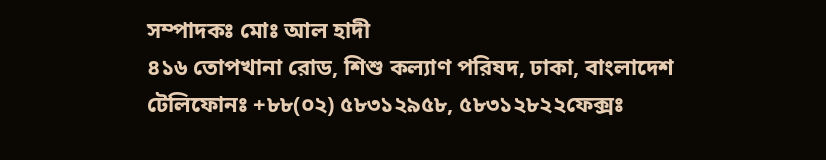সম্পাদকঃ মোঃ আল হাদী
৪১৬ তোপখানা রোড, শিশু কল্যাণ পরিষদ, ঢাকা, বাংলাদেশ
টেলিফোনঃ +৮৮(০২) ৫৮৩১২৯৫৮, ৫৮৩১২৮২২ফেক্সঃ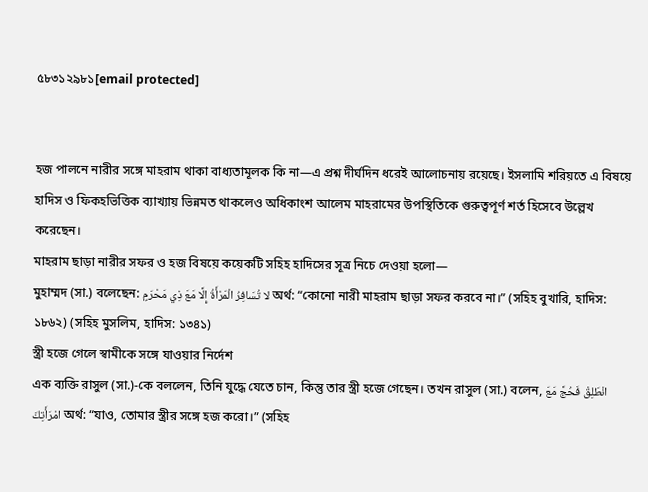৫৮৩১২৯৮১[email protected]


হজ পালনে নারীর সঙ্গে মাহরাম থাকা বাধ্যতামূলক কি না—এ প্রশ্ন দীর্ঘদিন ধরেই আলোচনায় রয়েছে। ইসলামি শরিয়তে এ বিষয়ে হাদিস ও ফিকহভিত্তিক ব্যাখ্যায় ভিন্নমত থাকলেও অধিকাংশ আলেম মাহরামের উপস্থিতিকে গুরুত্বপূর্ণ শর্ত হিসেবে উল্লেখ করেছেন।
মাহরাম ছাড়া নারীর সফর ও হজ বিষয়ে কয়েকটি সহিহ হাদিসের সূত্র নিচে দেওয়া হলো—
মুহাম্মদ (সা.) বলেছেন: لا تُسَافِرُ الْمَرْأَةُ إِلَّا مَعَ ذِي مَحْرَمٍ অর্থ: “কোনো নারী মাহরাম ছাড়া সফর করবে না।” (সহিহ বুখারি, হাদিস: ১৮৬২) (সহিহ মুসলিম, হাদিস: ১৩৪১)
স্ত্রী হজে গেলে স্বামীকে সঙ্গে যাওয়ার নির্দেশ
এক ব্যক্তি রাসুল (সা.)-কে বললেন, তিনি যুদ্ধে যেতে চান, কিন্তু তার স্ত্রী হজে গেছেন। তখন রাসুল (সা.) বলেন, انْطَلِقْ فَحُجَّ مَعَ امْرَأَتِكَ অর্থ: “যাও, তোমার স্ত্রীর সঙ্গে হজ করো।” (সহিহ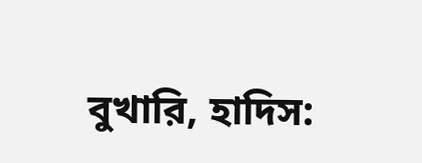বুখারি, হাদিস: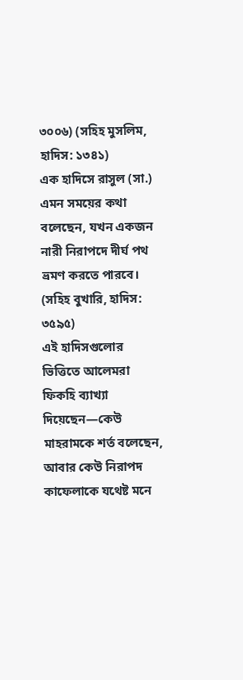৩০০৬) (সহিহ মুসলিম, হাদিস: ১৩৪১)
এক হাদিসে রাসুল (সা.) এমন সময়ের কথা বলেছেন, যখন একজন নারী নিরাপদে দীর্ঘ পথ ভ্রমণ করতে পারবে। (সহিহ বুখারি, হাদিস: ৩৫৯৫)
এই হাদিসগুলোর ভিত্তিতে আলেমরা ফিকহি ব্যাখ্যা দিয়েছেন—কেউ মাহরামকে শর্ত বলেছেন, আবার কেউ নিরাপদ কাফেলাকে যথেষ্ট মনে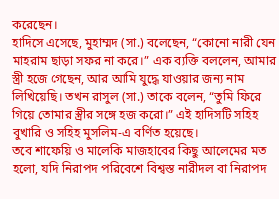করেছেন।
হাদিসে এসেছে, মুহাম্মদ (সা.) বলেছেন, “কোনো নারী যেন মাহরাম ছাড়া সফর না করে।” এক ব্যক্তি বললেন, আমার স্ত্রী হজে গেছেন, আর আমি যুদ্ধে যাওয়ার জন্য নাম লিখিয়েছি। তখন রাসুল (সা.) তাকে বলেন, “তুমি ফিরে গিয়ে তোমার স্ত্রীর সঙ্গে হজ করো।” এই হাদিসটি সহিহ বুখারি ও সহিহ মুসলিম-এ বর্ণিত হয়েছে।
তবে শাফেয়ি ও মালেকি মাজহাবের কিছু আলেমের মত হলো, যদি নিরাপদ পরিবেশে বিশ্বস্ত নারীদল বা নিরাপদ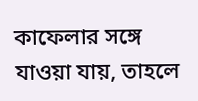কাফেলার সঙ্গে যাওয়া যায়, তাহলে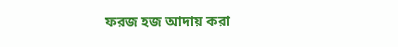ফরজ হজ আদায় করা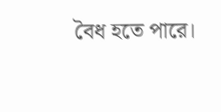বৈধ হতে পারে।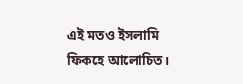এই মতও ইসলামি ফিকহে আলোচিত।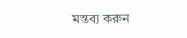মন্তব্য করুন